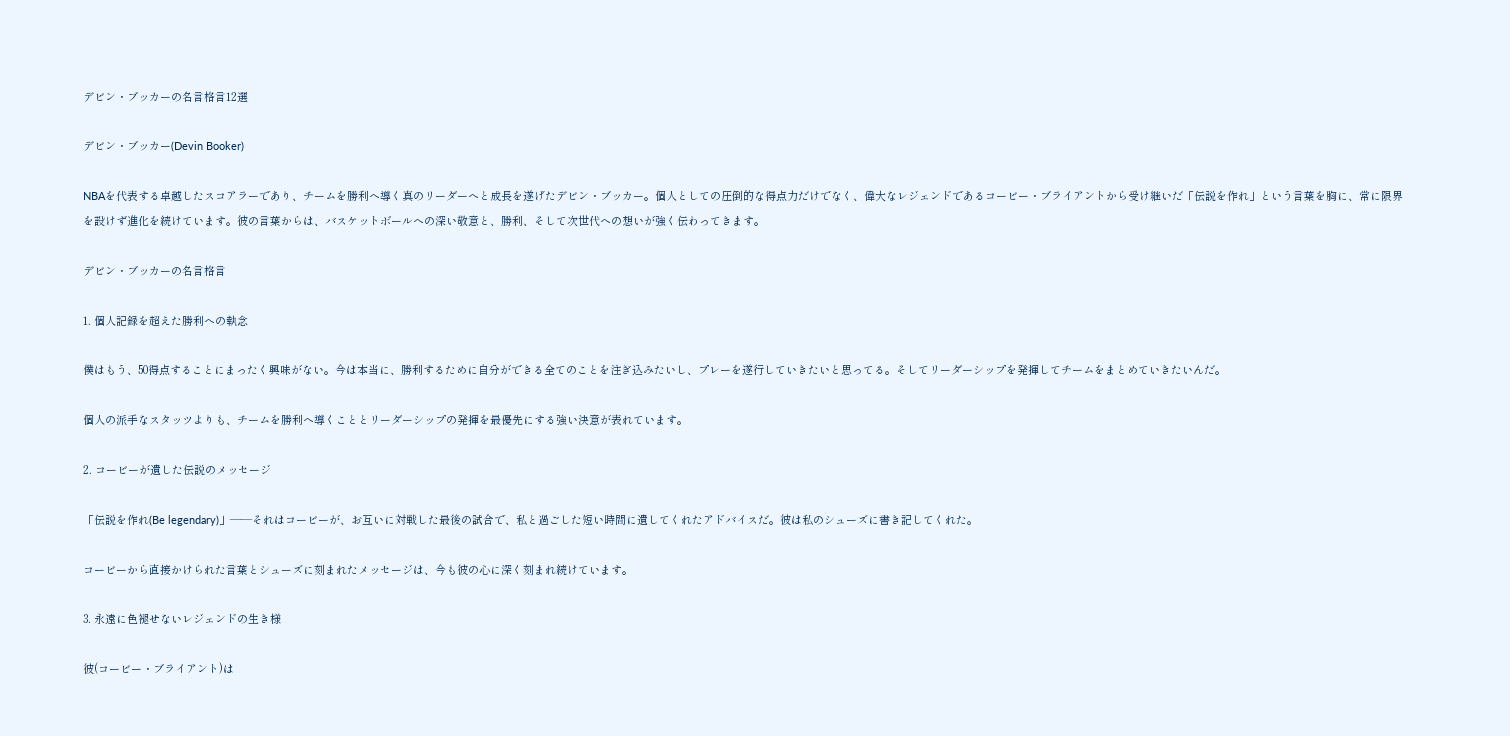デビン・ブッカーの名言格言12選

デビン・ブッカー(Devin Booker)

NBAを代表する卓越したスコアラーであり、チームを勝利へ導く真のリーダーへと成長を遂げたデビン・ブッカー。個人としての圧倒的な得点力だけでなく、偉大なレジェンドであるコービー・ブライアントから受け継いだ「伝説を作れ」という言葉を胸に、常に限界を設けず進化を続けています。彼の言葉からは、バスケットボールへの深い敬意と、勝利、そして次世代への想いが強く伝わってきます。

デビン・ブッカーの名言格言

1. 個人記録を超えた勝利への執念

僕はもう、50得点することにまったく興味がない。今は本当に、勝利するために自分ができる全てのことを注ぎ込みたいし、プレーを遂行していきたいと思ってる。そしてリーダーシップを発揮してチームをまとめていきたいんだ。

個人の派手なスタッツよりも、チームを勝利へ導くこととリーダーシップの発揮を最優先にする強い決意が表れています。

2. コービーが遺した伝説のメッセージ

「伝説を作れ(Be legendary)」——それはコービーが、お互いに対戦した最後の試合で、私と過ごした短い時間に遺してくれたアドバイスだ。彼は私のシューズに書き記してくれた。

コービーから直接かけられた言葉とシューズに刻まれたメッセージは、今も彼の心に深く刻まれ続けています。

3. 永遠に色褪せないレジェンドの生き様

彼(コービー・ブライアント)は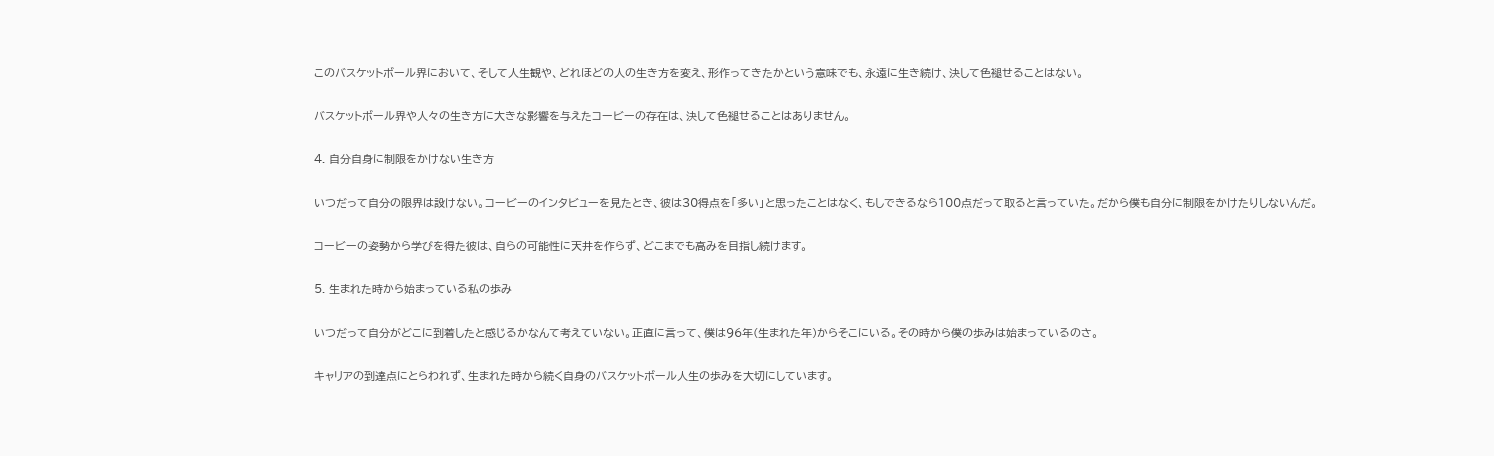このバスケットボール界において、そして人生観や、どれほどの人の生き方を変え、形作ってきたかという意味でも、永遠に生き続け、決して色褪せることはない。

バスケットボール界や人々の生き方に大きな影響を与えたコービーの存在は、決して色褪せることはありません。

4. 自分自身に制限をかけない生き方

いつだって自分の限界は設けない。コービーのインタビューを見たとき、彼は30得点を「多い」と思ったことはなく、もしできるなら100点だって取ると言っていた。だから僕も自分に制限をかけたりしないんだ。

コービーの姿勢から学びを得た彼は、自らの可能性に天井を作らず、どこまでも高みを目指し続けます。

5. 生まれた時から始まっている私の歩み

いつだって自分がどこに到着したと感じるかなんて考えていない。正直に言って、僕は96年(生まれた年)からそこにいる。その時から僕の歩みは始まっているのさ。

キャリアの到達点にとらわれず、生まれた時から続く自身のバスケットボール人生の歩みを大切にしています。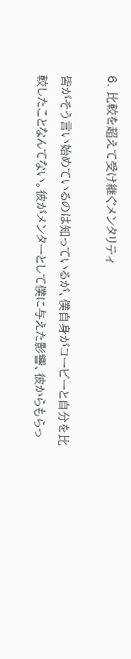6. 比較を超えて受け継ぐメンタリティ

皆がそう言い始めているのは知っているが、僕自身がコービーと自分を比較したことなんてない。彼がメンターとして僕に与えた影響、彼からもらっ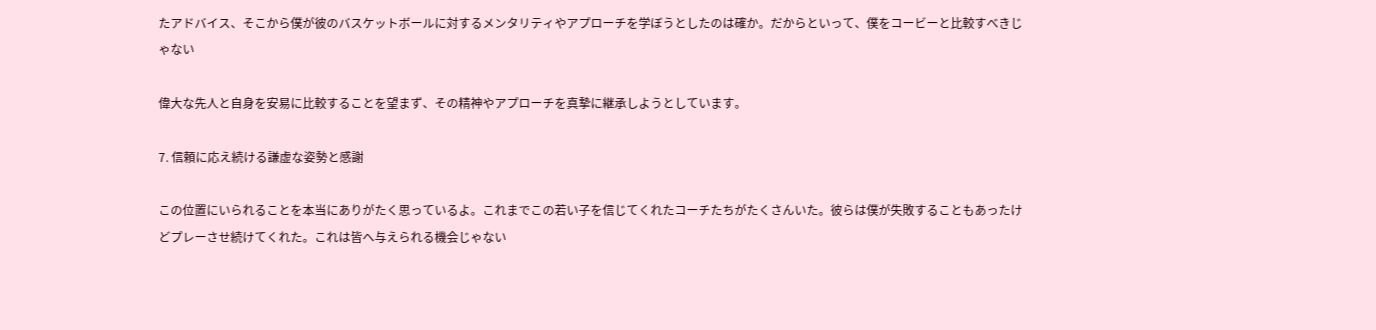たアドバイス、そこから僕が彼のバスケットボールに対するメンタリティやアプローチを学ぼうとしたのは確か。だからといって、僕をコービーと比較すべきじゃない

偉大な先人と自身を安易に比較することを望まず、その精神やアプローチを真摯に継承しようとしています。

7. 信頼に応え続ける謙虚な姿勢と感謝

この位置にいられることを本当にありがたく思っているよ。これまでこの若い子を信じてくれたコーチたちがたくさんいた。彼らは僕が失敗することもあったけどプレーさせ続けてくれた。これは皆へ与えられる機会じゃない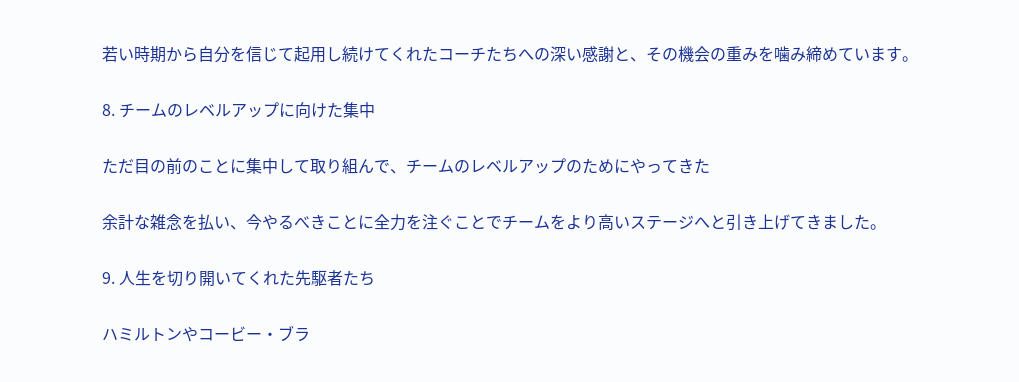若い時期から自分を信じて起用し続けてくれたコーチたちへの深い感謝と、その機会の重みを噛み締めています。

8. チームのレベルアップに向けた集中

ただ目の前のことに集中して取り組んで、チームのレベルアップのためにやってきた

余計な雑念を払い、今やるべきことに全力を注ぐことでチームをより高いステージへと引き上げてきました。

9. 人生を切り開いてくれた先駆者たち

ハミルトンやコービー・ブラ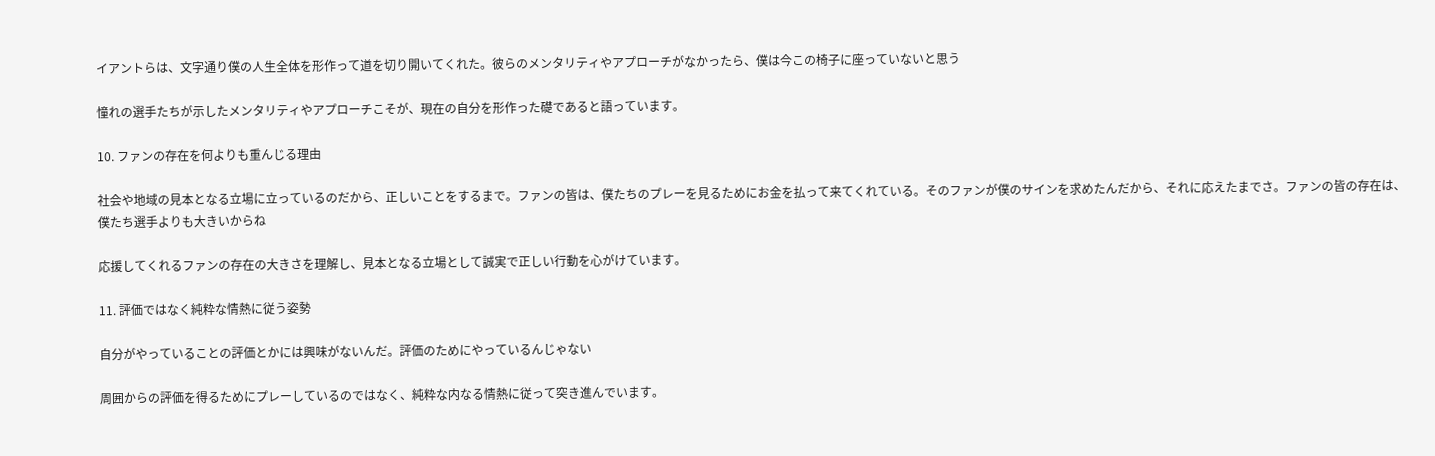イアントらは、文字通り僕の人生全体を形作って道を切り開いてくれた。彼らのメンタリティやアプローチがなかったら、僕は今この椅子に座っていないと思う

憧れの選手たちが示したメンタリティやアプローチこそが、現在の自分を形作った礎であると語っています。

10. ファンの存在を何よりも重んじる理由

社会や地域の見本となる立場に立っているのだから、正しいことをするまで。ファンの皆は、僕たちのプレーを見るためにお金を払って来てくれている。そのファンが僕のサインを求めたんだから、それに応えたまでさ。ファンの皆の存在は、僕たち選手よりも大きいからね

応援してくれるファンの存在の大きさを理解し、見本となる立場として誠実で正しい行動を心がけています。

11. 評価ではなく純粋な情熱に従う姿勢

自分がやっていることの評価とかには興味がないんだ。評価のためにやっているんじゃない

周囲からの評価を得るためにプレーしているのではなく、純粋な内なる情熱に従って突き進んでいます。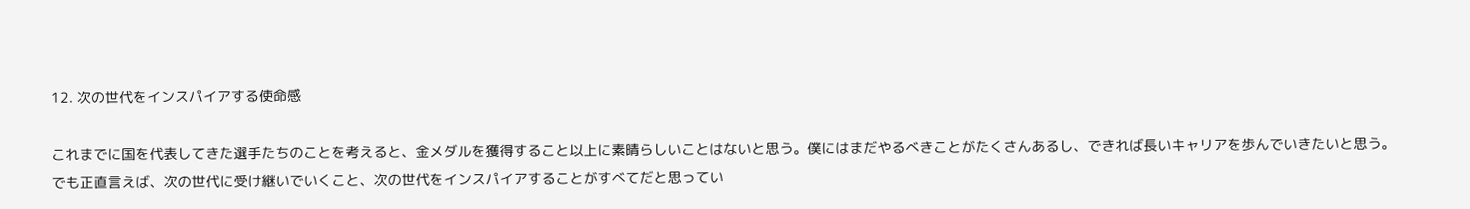12. 次の世代をインスパイアする使命感

これまでに国を代表してきた選手たちのことを考えると、金メダルを獲得すること以上に素晴らしいことはないと思う。僕にはまだやるべきことがたくさんあるし、できれば長いキャリアを歩んでいきたいと思う。でも正直言えば、次の世代に受け継いでいくこと、次の世代をインスパイアすることがすべてだと思ってい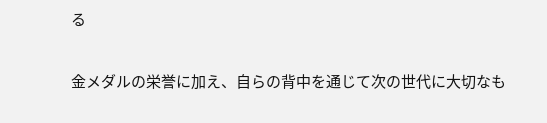る

金メダルの栄誉に加え、自らの背中を通じて次の世代に大切なも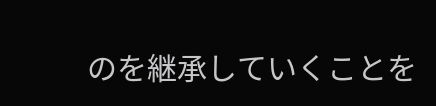のを継承していくことを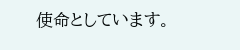使命としています。